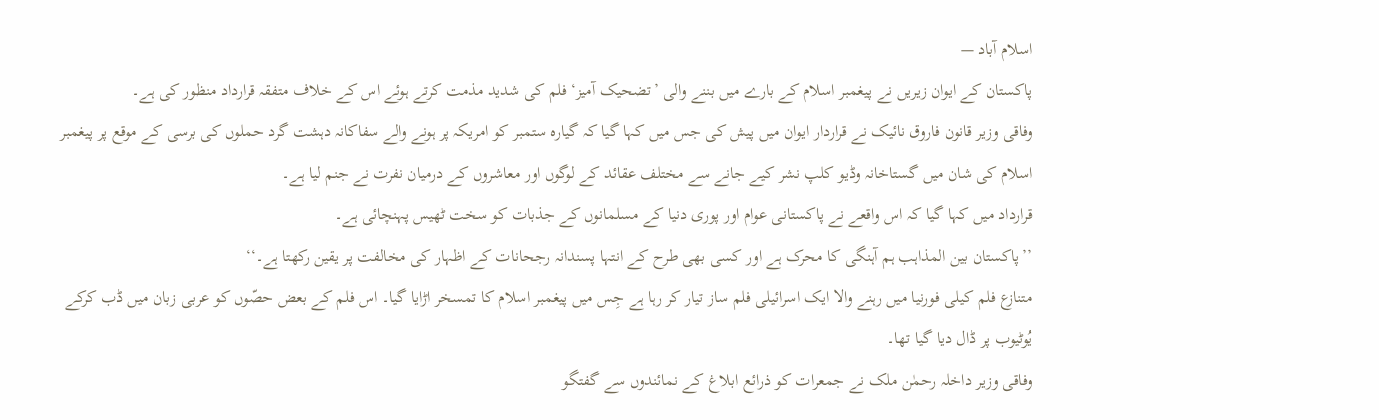اسلام آباد —
پاکستان کے ایوان زیریں نے پیغمبر اسلام کے بارے میں بننے والی ’تضحیک آمیز‘ فلم کی شدید مذمت کرتے ہوئے اس کے خلاف متفقہ قرارداد منظور کی ہے۔
وفاقی وزیر قانون فاروق نائیک نے قراردار ایوان میں پیش کی جس میں کہا گیا کہ گیارہ ستمبر کو امریکہ پر ہونے والے سفاکانہ دہشت گرد حملوں کی برسی کے موقع پر پیغمبر اسلام کی شان میں گستاخانہ وڈیو کلپ نشر کیے جانے سے مختلف عقائد کے لوگوں اور معاشروں کے درمیان نفرت نے جنم لیا ہے۔
قرارداد میں کہا گیا کہ اس واقعے نے پاکستانی عوام اور پوری دنیا کے مسلمانوں کے جذبات کو سخت ٹھیس پہنچائی ہے۔
’’پاکستان بین المذاہب ہم آہنگی کا محرک ہے اور کسی بھی طرح کے انتہا پسندانہ رجحانات کے اظہار کی مخالفت پر یقین رکھتا ہے۔‘‘
متنازع فلم کیلی فورنیا میں رہنے والا ایک اسرائیلی فلم ساز تیار کر رہا ہے جِس میں پیغمبر اسلام کا تمسخر اڑایا گیا۔ اس فلم کے بعض حصّوں کو عربی زبان میں ڈب کرکے یُوٹیوب پر ڈال دیا گیا تھا۔
وفاقی وزیر داخلہ رحمٰن ملک نے جمعرات کو ذرائع ابلاغ کے نمائندوں سے گفتگو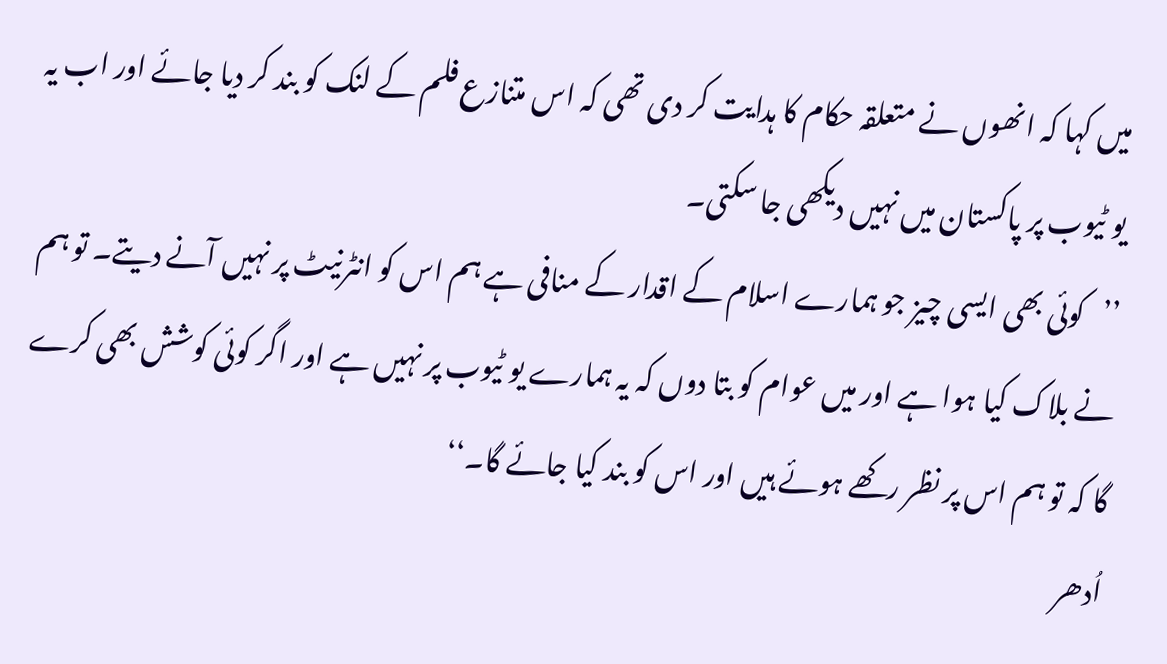میں کہا کہ انھوں نے متعلقہ حکام کا ہدایت کر دی تھی کہ اس متنازع فلم کے لنک کو بند کر دیا جائے اور اب یہ یو ٹیوب پر پاکستان میں نہیں دیکھی جا سکتی۔
’’کوئی بھی ایسی چیز جو ہمارے اسلام کے اقدار کے منافی ہے ہم اس کو انٹرنیٹ پر نہیں آنے دیتے۔ تو ہم نے بلاک کیا ہوا ہے اور میں عوام کو بتا دوں کہ یہ ہمارے یو ٹیوب پر نہیں ہے اور اگر کوئی کوشش بھی کرے گا کہ تو ہم اس پر نظر رکھے ہوئے ہیں اور اس کو بند کیا جائے گا۔‘‘
اُدھر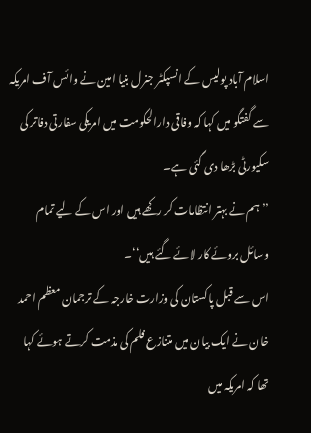اسلام آباد پولیس کے انسپکٹر جنرل بنیا امین نے وائس آف امریکہ سے گفتگو میں کہا کہ وفاقی دارالحکومت میں امریکی سفارتی دفاتر کی سکیورٹی بڑھا دی گئی ہے۔
’’ہم نے بہتر انتظامات کر رکھے ہیں اور اس کے لیے تمام وسائل بروئے کار لائے گئے ہیں‘‘۔
اس سے قبل پاکستان کی وزارت خارجہ کے ترجمان معظم احمد خان نے ایک بیان میں متنازع فلم کی مذمت کرتے ہوئے کہا تھا کہ امریکہ میں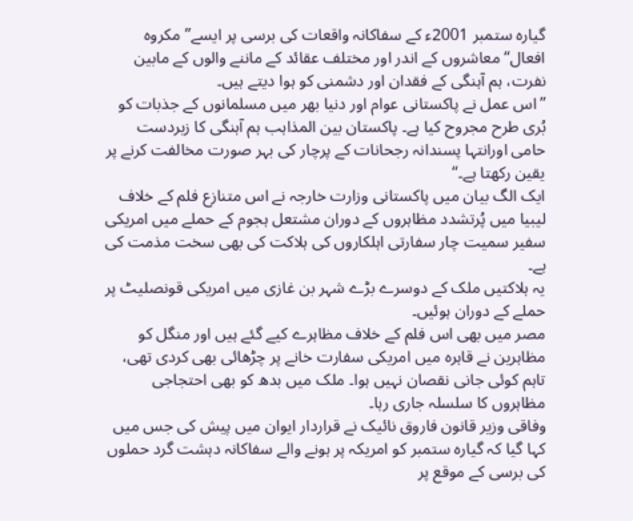گیارہ ستمبر 2001ء کے سفاکانہ واقعات کی برسی پر ایسے’’مکروہ افعال‘‘معاشروں کے اندر اور مختلف عقائد کے ماننے والوں کے مابین نفرت، ہم آہنگی کے فقدان اور دشمنی کو ہوا دیتے ہیں۔
’’اس عمل نے پاکستانی عوام اور دنیا بھر میں مسلمانوں کے جذبات کو بُری طرح مجروح کیا ہے۔ پاکستان بین المذاہب ہم آہنگی کا زبردست حامی اورانتہا پسندانہ رجحانات کے پرچار کی بہر صورت مخالفت کرنے پر یقین رکھتا ہے۔‘‘
ایک الگ بیان میں پاکستانی وزارت خارجہ نے اس متنازع فلم کے خلاف لیبیا میں پُرتشدد مظاہروں کے دوران مشتعل ہجوم کے حملے میں امریکی سفیر سمیت چار سفارتی اہلکاروں کی ہلاکت کی بھی سخت مذمت کی ہے۔
یہ ہلاکتیں ملک کے دوسرے بڑے شہر بن غازی میں امریکی قونصلیٹ پر حملے کے دوران ہوئیں۔
مصر میں بھی اس فلم کے خلاف مظاہرے کیے گئے ہیں اور منگل کو مظاہرین نے قاہرہ میں امریکی سفارت خانے پر چڑھائی بھی کردی تھی، تاہم کوئی جانی نقصان نہیں ہوا۔ ملک میں بدھ کو بھی احتجاجی مظاہروں کا سلسلہ جاری رہا۔
وفاقی وزیر قانون فاروق نائیک نے قراردار ایوان میں پیش کی جس میں کہا گیا کہ گیارہ ستمبر کو امریکہ پر ہونے والے سفاکانہ دہشت گرد حملوں کی برسی کے موقع پر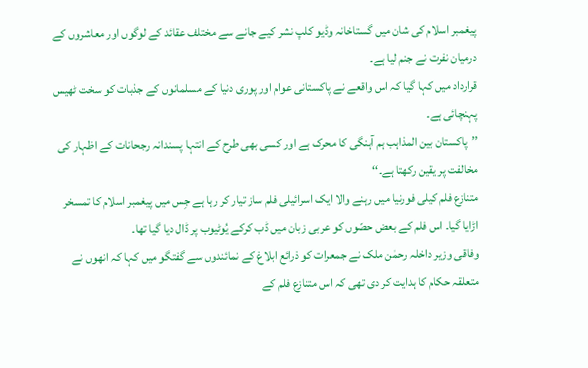پیغمبر اسلام کی شان میں گستاخانہ وڈیو کلپ نشر کیے جانے سے مختلف عقائد کے لوگوں اور معاشروں کے درمیان نفرت نے جنم لیا ہے۔
قرارداد میں کہا گیا کہ اس واقعے نے پاکستانی عوام اور پوری دنیا کے مسلمانوں کے جذبات کو سخت ٹھیس پہنچائی ہے۔
’’پاکستان بین المذاہب ہم آہنگی کا محرک ہے اور کسی بھی طرح کے انتہا پسندانہ رجحانات کے اظہار کی مخالفت پر یقین رکھتا ہے۔‘‘
متنازع فلم کیلی فورنیا میں رہنے والا ایک اسرائیلی فلم ساز تیار کر رہا ہے جِس میں پیغمبر اسلام کا تمسخر اڑایا گیا۔ اس فلم کے بعض حصّوں کو عربی زبان میں ڈب کرکے یُوٹیوب پر ڈال دیا گیا تھا۔
وفاقی وزیر داخلہ رحمٰن ملک نے جمعرات کو ذرائع ابلاغ کے نمائندوں سے گفتگو میں کہا کہ انھوں نے متعلقہ حکام کا ہدایت کر دی تھی کہ اس متنازع فلم کے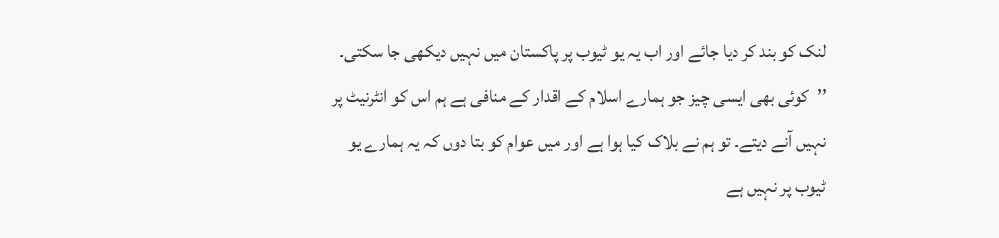لنک کو بند کر دیا جائے اور اب یہ یو ٹیوب پر پاکستان میں نہیں دیکھی جا سکتی۔
’’کوئی بھی ایسی چیز جو ہمارے اسلام کے اقدار کے منافی ہے ہم اس کو انٹرنیٹ پر نہیں آنے دیتے۔ تو ہم نے بلاک کیا ہوا ہے اور میں عوام کو بتا دوں کہ یہ ہمارے یو ٹیوب پر نہیں ہے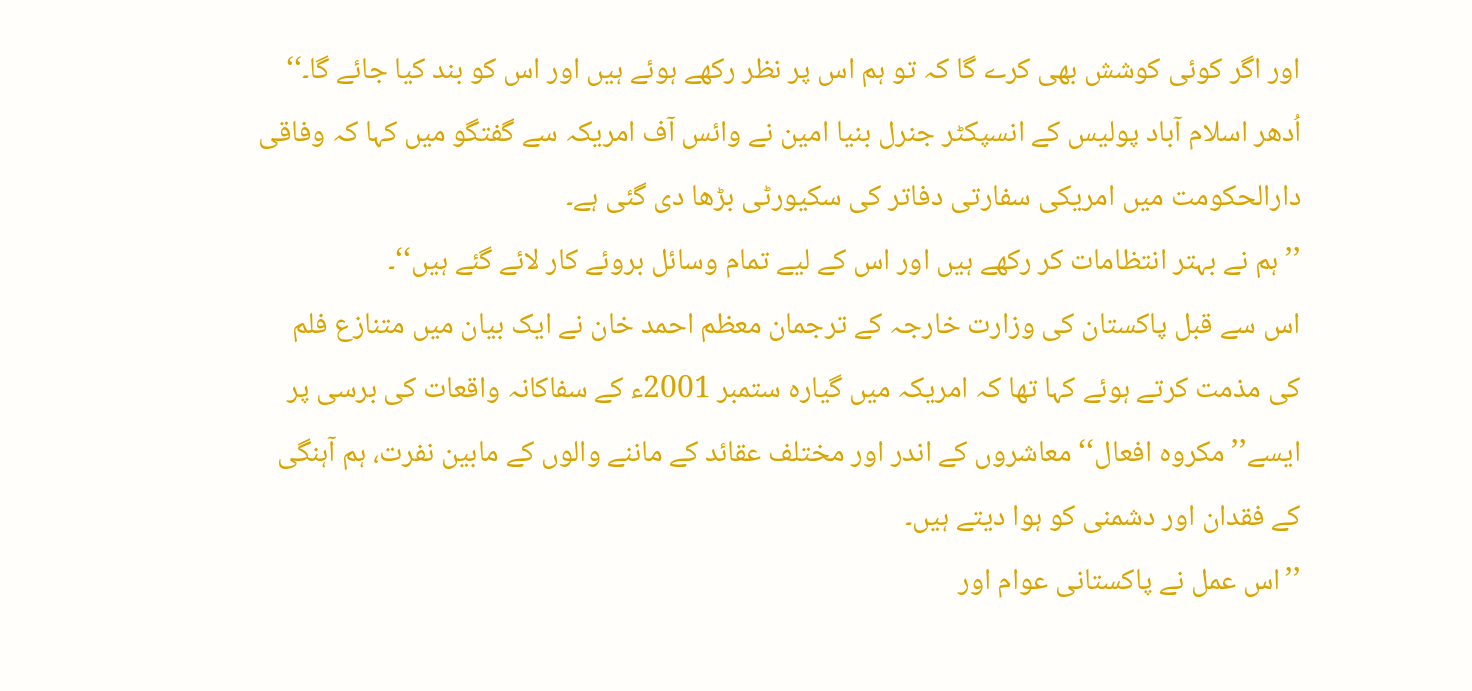اور اگر کوئی کوشش بھی کرے گا کہ تو ہم اس پر نظر رکھے ہوئے ہیں اور اس کو بند کیا جائے گا۔‘‘
اُدھر اسلام آباد پولیس کے انسپکٹر جنرل بنیا امین نے وائس آف امریکہ سے گفتگو میں کہا کہ وفاقی دارالحکومت میں امریکی سفارتی دفاتر کی سکیورٹی بڑھا دی گئی ہے۔
’’ہم نے بہتر انتظامات کر رکھے ہیں اور اس کے لیے تمام وسائل بروئے کار لائے گئے ہیں‘‘۔
اس سے قبل پاکستان کی وزارت خارجہ کے ترجمان معظم احمد خان نے ایک بیان میں متنازع فلم کی مذمت کرتے ہوئے کہا تھا کہ امریکہ میں گیارہ ستمبر 2001ء کے سفاکانہ واقعات کی برسی پر ایسے’’مکروہ افعال‘‘معاشروں کے اندر اور مختلف عقائد کے ماننے والوں کے مابین نفرت، ہم آہنگی کے فقدان اور دشمنی کو ہوا دیتے ہیں۔
’’اس عمل نے پاکستانی عوام اور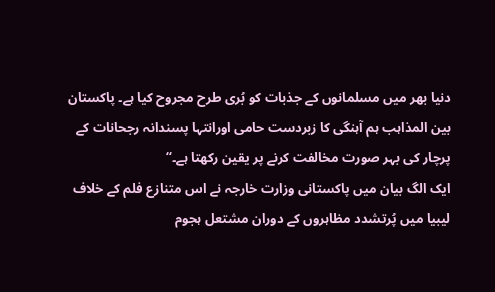دنیا بھر میں مسلمانوں کے جذبات کو بُری طرح مجروح کیا ہے۔ پاکستان بین المذاہب ہم آہنگی کا زبردست حامی اورانتہا پسندانہ رجحانات کے پرچار کی بہر صورت مخالفت کرنے پر یقین رکھتا ہے۔‘‘
ایک الگ بیان میں پاکستانی وزارت خارجہ نے اس متنازع فلم کے خلاف لیبیا میں پُرتشدد مظاہروں کے دوران مشتعل ہجوم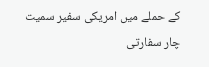کے حملے میں امریکی سفیر سمیت چار سفارتی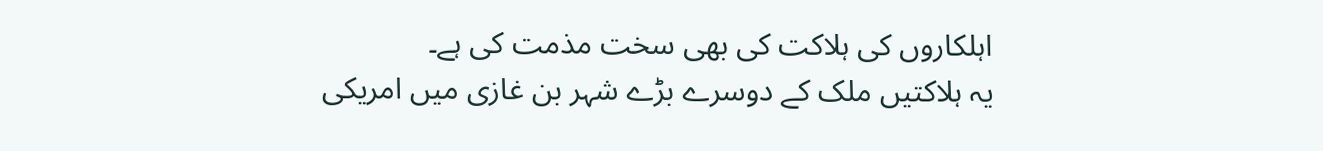اہلکاروں کی ہلاکت کی بھی سخت مذمت کی ہے۔
یہ ہلاکتیں ملک کے دوسرے بڑے شہر بن غازی میں امریکی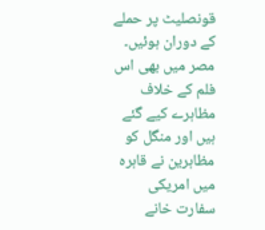قونصلیٹ پر حملے کے دوران ہوئیں۔
مصر میں بھی اس فلم کے خلاف مظاہرے کیے گئے ہیں اور منگل کو مظاہرین نے قاہرہ میں امریکی سفارت خانے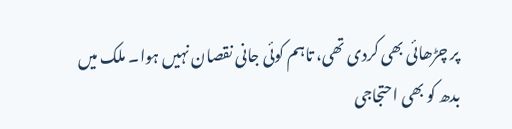پر چڑھائی بھی کردی تھی، تاہم کوئی جانی نقصان نہیں ہوا۔ ملک میں بدھ کو بھی احتجاجی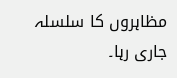مظاہروں کا سلسلہ جاری رہا۔